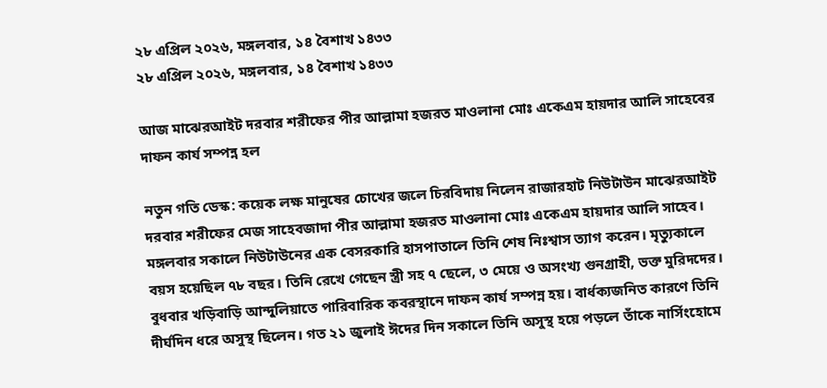২৮ এপ্রিল ২০২৬, মঙ্গলবার, ১৪ বৈশাখ ১৪৩৩
২৮ এপ্রিল ২০২৬, মঙ্গলবার, ১৪ বৈশাখ ১৪৩৩

আজ মাঝেরআইট দরবার শরীফের পীর আল্লামা হজরত মাওলানা মোঃ একেএম হায়দার আলি সাহেবের দাফন কার্য সম্পন্ন হল

নতুন গতি ডেস্ক: কয়েক লক্ষ মানুষের চোখের জলে চিরবিদায় নিলেন রাজারহাট নিউটাউন মাঝেরআইট দরবার শরীফের মেজ সাহেবজাদা পীর আল্লামা হজরত মাওলানা মোঃ একেএম হায়দার আলি সাহেব।
মঙ্গলবার সকালে নিউটাউনের এক বেসরকারি হাসপাতালে তিনি শেষ নিঃশ্বাস ত্যাগ করেন। মৃত্যুকালে বয়স হয়েছিল ৭৮ বছর। তিনি রেখে গেছেন স্ত্রী সহ ৭ ছেলে, ৩ মেয়ে ও অসংখ্য গুনগ্রাহী, ভক্ত মুরিদদের। বুধবার খড়িবাড়ি আন্দুলিয়াতে পারিবারিক কবরস্থানে দাফন কার্য সম্পন্ন হয়। বার্ধক্যজনিত কারণে তিনি দীর্ঘদিন ধরে অসুস্থ ছিলেন। গত ২১ জুলাই ঈদের দিন সকালে তিনি অসুস্থ হয়ে পড়লে তাঁকে নার্সিংহোমে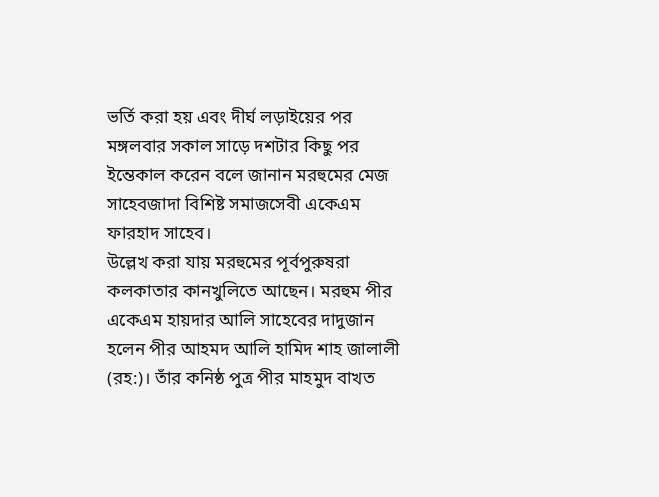ভর্তি করা হয় এবং দীর্ঘ লড়াইয়ের পর মঙ্গলবার সকাল সাড়ে দশটার কিছু পর ইন্তেকাল করেন বলে জানান মরহুমের মেজ সাহেবজাদা বিশিষ্ট সমাজসেবী একেএম ফারহাদ সাহেব।
উল্লেখ করা যায় মরহুমের পূর্বপুরুষরা কলকাতার কানখুলিতে আছেন। মরহুম পীর একেএম হায়দার আলি সাহেবের দাদুজান হলেন পীর আহমদ আলি হামিদ শাহ জালালী (রহ:)। তাঁর কনিষ্ঠ পুত্র পীর মাহমুদ বাখত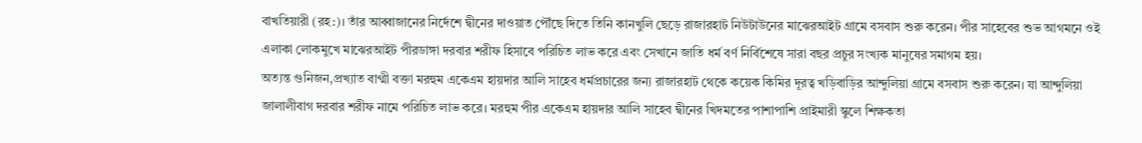বাখতিয়ারী (রহ:)। তাঁর আব্বাজানের নির্দেশে দ্বীনের দাওয়াত পৌঁছে দিতে তিনি কানখুলি ছেড়ে রাজারহাট নিউটাউনের মাঝেরআইট গ্রামে বসবাস শুরু করেন। পীর সাহেবের শুভ আগমনে ওই এলাকা লোকমুখে মাঝেরআইট পীরডাঙ্গা দরবার শরীফ হিসাবে পরিচিত লাভ করে এবং সেখানে জাতি ধর্ম বর্ণ নির্বিশেষে সারা বছর প্রচুর সংখ্যক মানুষের সমাগম হয়।
অত্যন্ত গুনিজন,প্রখ্যাত বাগ্মী বক্তা মরহুম একেএম হায়দার আলি সাহেব ধর্মপ্রচারের জন্য রাজারহাট থেকে কয়েক কিমির দূরত্ব খড়িবাড়ির আন্দুলিয়া গ্রামে বসবাস শুরু করেন। যা আন্দুলিয়া জালালীবাগ দরবার শরীফ নামে পরিচিত লাভ করে। মরহুম পীর একেএম হায়দার আলি সাহেব দ্বীনের খিদমতের পাশাপাশি প্রাইমারী স্কুলে শিক্ষকতা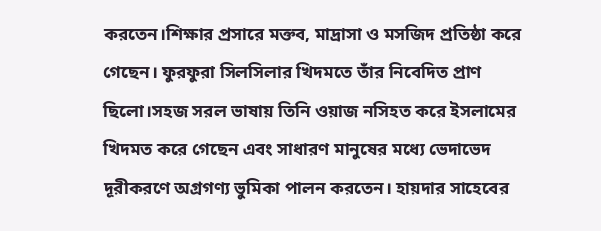করতেন।শিক্ষার প্রসারে মক্তব, মাদ্রাসা ও মসজিদ প্রতিষ্ঠা করে গেছেন। ফুরফুরা সিলসিলার খিদমতে তাঁর নিবেদিত প্রাণ ছিলো।সহজ সরল ভাষায় তিনি ওয়াজ নসিহত করে ইসলামের খিদমত করে গেছেন এবং সাধারণ মানুষের মধ্যে ভেদাভেদ দূরীকরণে অগ্ৰগণ্য ভুমিকা পালন করতেন। হায়দার সাহেবের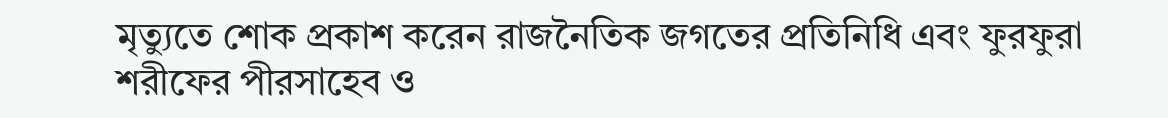মৃত্যুতে শোক প্রকাশ করেন রাজনৈতিক জগতের প্রতিনিধি এবং ফুরফুরা শরীফের পীরসাহেব ও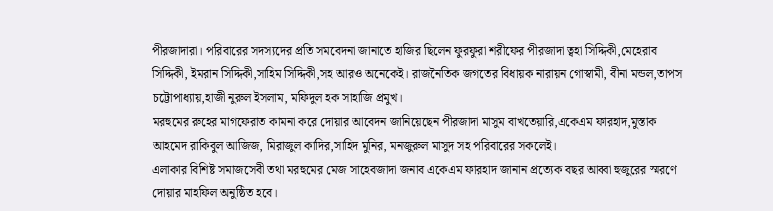পীরজাদারা। পরিবারের সদস্যদের প্রতি সমবেদনা জানাতে হাজির ছিলেন ফুরফুরা শরীফের পীরজাদা ত্বহা সিদ্দিকী,মেহেরাব সিদ্দিকী, ইমরান সিদ্দিকী,সাহিম সিদ্দিকী,সহ আরও অনেকেই। রাজনৈতিক জগতের বিধায়ক নারায়ন গোস্বামী, বীনা মন্ডল,তাপস চট্টোপাধ্যায়,হাজী নুরুল ইসলাম, মফিদুল হক সাহাজি প্রমুখ।
মরহুমের রুহের মাগফেরাত কামনা করে দোয়ার আবেদন জানিয়েছেন পীরজাদা মাসুম বাখতেয়ারি,একেএম ফারহাদ,মুস্তাক আহমেদ রাকিবুল আজিজ, মিরাজুল কাদির,সাহিদ মুনির, মনজুরুল মাসুদ সহ পরিবারের সকলেই।
এলাকার বিশিষ্ট সমাজসেবী তথা মরহুমের মেজ সাহেবজাদা জনাব একেএম ফারহাদ জানান প্রত্যেক বছর আব্বা হুজুরের স্মরণে দোয়ার মাহফিল অনুষ্ঠিত হবে।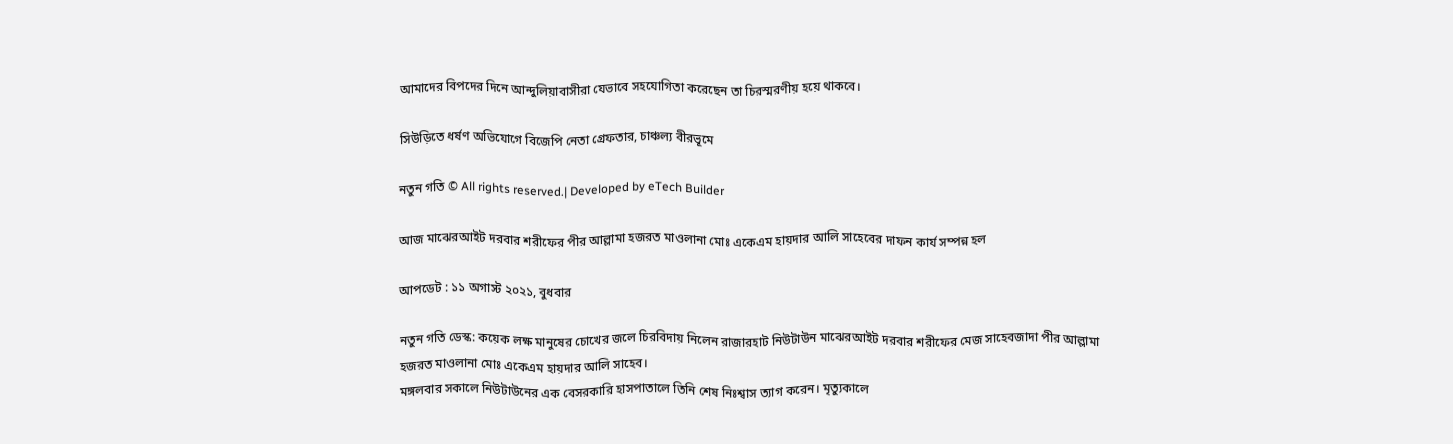আমাদের বিপদের দিনে আন্দুলিয়াবাসীরা যেভাবে সহযোগিতা করেছেন তা চিরস্মরণীয় হয়ে থাকবে।

সিউড়িতে ধর্ষণ অভিযোগে বিজেপি নেতা গ্রেফতার, চাঞ্চল্য বীরভূমে

নতুন গতি © All rights reserved.| Developed by eTech Builder

আজ মাঝেরআইট দরবার শরীফের পীর আল্লামা হজরত মাওলানা মোঃ একেএম হায়দার আলি সাহেবের দাফন কার্য সম্পন্ন হল

আপডেট : ১১ অগাস্ট ২০২১, বুধবার

নতুন গতি ডেস্ক: কয়েক লক্ষ মানুষের চোখের জলে চিরবিদায় নিলেন রাজারহাট নিউটাউন মাঝেরআইট দরবার শরীফের মেজ সাহেবজাদা পীর আল্লামা হজরত মাওলানা মোঃ একেএম হায়দার আলি সাহেব।
মঙ্গলবার সকালে নিউটাউনের এক বেসরকারি হাসপাতালে তিনি শেষ নিঃশ্বাস ত্যাগ করেন। মৃত্যুকালে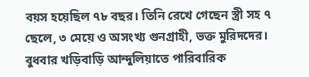বয়স হয়েছিল ৭৮ বছর। তিনি রেখে গেছেন স্ত্রী সহ ৭ ছেলে, ৩ মেয়ে ও অসংখ্য গুনগ্রাহী, ভক্ত মুরিদদের। বুধবার খড়িবাড়ি আন্দুলিয়াতে পারিবারিক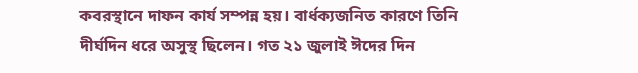কবরস্থানে দাফন কার্য সম্পন্ন হয়। বার্ধক্যজনিত কারণে তিনি দীর্ঘদিন ধরে অসুস্থ ছিলেন। গত ২১ জুলাই ঈদের দিন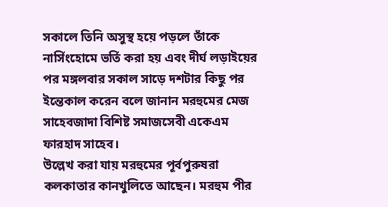সকালে তিনি অসুস্থ হয়ে পড়লে তাঁকে নার্সিংহোমে ভর্তি করা হয় এবং দীর্ঘ লড়াইয়ের পর মঙ্গলবার সকাল সাড়ে দশটার কিছু পর ইন্তেকাল করেন বলে জানান মরহুমের মেজ সাহেবজাদা বিশিষ্ট সমাজসেবী একেএম ফারহাদ সাহেব।
উল্লেখ করা যায় মরহুমের পূর্বপুরুষরা কলকাতার কানখুলিতে আছেন। মরহুম পীর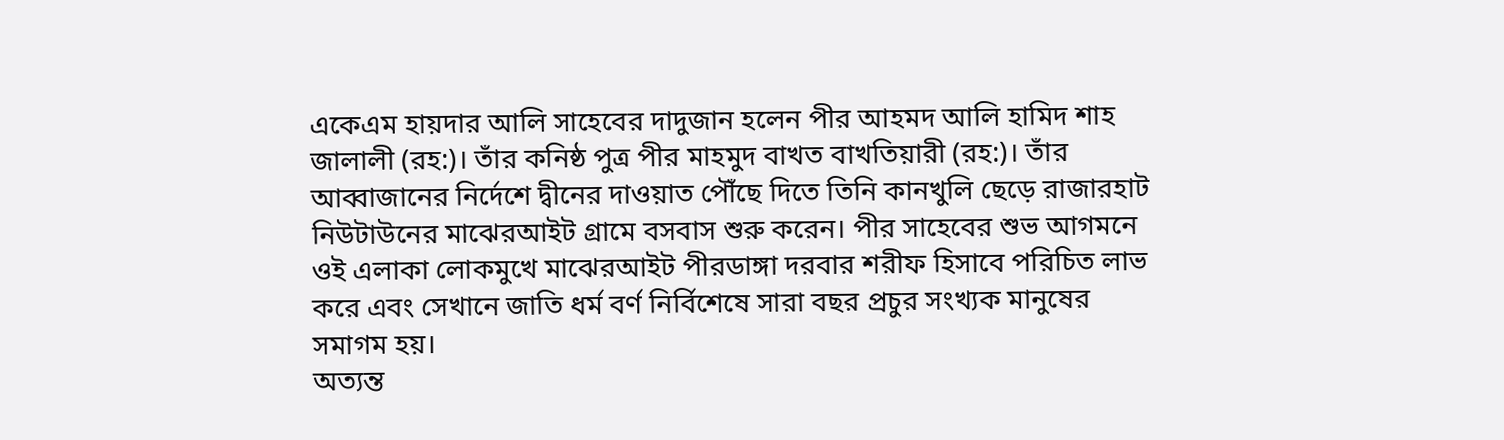একেএম হায়দার আলি সাহেবের দাদুজান হলেন পীর আহমদ আলি হামিদ শাহ জালালী (রহ:)। তাঁর কনিষ্ঠ পুত্র পীর মাহমুদ বাখত বাখতিয়ারী (রহ:)। তাঁর আব্বাজানের নির্দেশে দ্বীনের দাওয়াত পৌঁছে দিতে তিনি কানখুলি ছেড়ে রাজারহাট নিউটাউনের মাঝেরআইট গ্রামে বসবাস শুরু করেন। পীর সাহেবের শুভ আগমনে ওই এলাকা লোকমুখে মাঝেরআইট পীরডাঙ্গা দরবার শরীফ হিসাবে পরিচিত লাভ করে এবং সেখানে জাতি ধর্ম বর্ণ নির্বিশেষে সারা বছর প্রচুর সংখ্যক মানুষের সমাগম হয়।
অত্যন্ত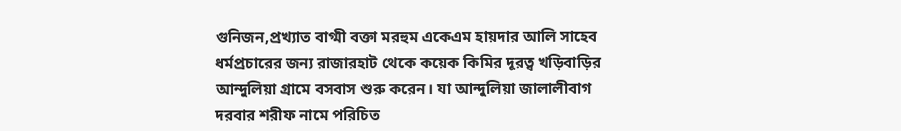গুনিজন,প্রখ্যাত বাগ্মী বক্তা মরহুম একেএম হায়দার আলি সাহেব ধর্মপ্রচারের জন্য রাজারহাট থেকে কয়েক কিমির দূরত্ব খড়িবাড়ির আন্দুলিয়া গ্রামে বসবাস শুরু করেন। যা আন্দুলিয়া জালালীবাগ দরবার শরীফ নামে পরিচিত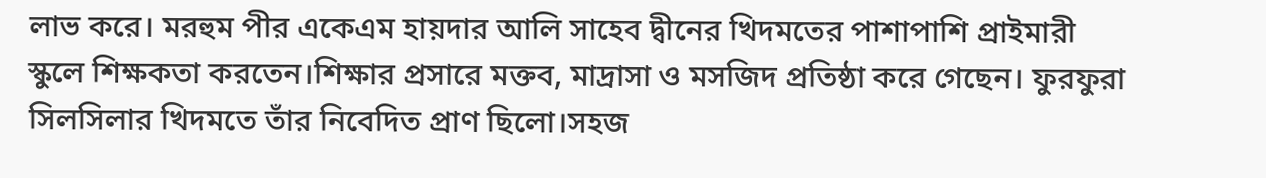লাভ করে। মরহুম পীর একেএম হায়দার আলি সাহেব দ্বীনের খিদমতের পাশাপাশি প্রাইমারী স্কুলে শিক্ষকতা করতেন।শিক্ষার প্রসারে মক্তব, মাদ্রাসা ও মসজিদ প্রতিষ্ঠা করে গেছেন। ফুরফুরা সিলসিলার খিদমতে তাঁর নিবেদিত প্রাণ ছিলো।সহজ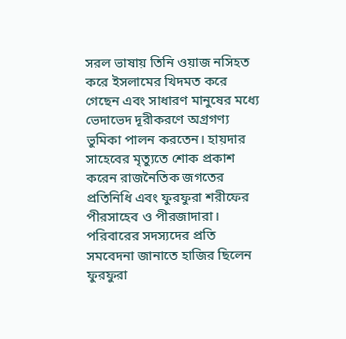সরল ভাষায় তিনি ওয়াজ নসিহত করে ইসলামের খিদমত করে গেছেন এবং সাধারণ মানুষের মধ্যে ভেদাভেদ দূরীকরণে অগ্ৰগণ্য ভুমিকা পালন করতেন। হায়দার সাহেবের মৃত্যুতে শোক প্রকাশ করেন রাজনৈতিক জগতের প্রতিনিধি এবং ফুরফুরা শরীফের পীরসাহেব ও পীরজাদারা। পরিবারের সদস্যদের প্রতি সমবেদনা জানাতে হাজির ছিলেন ফুরফুরা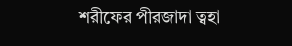শরীফের পীরজাদা ত্বহা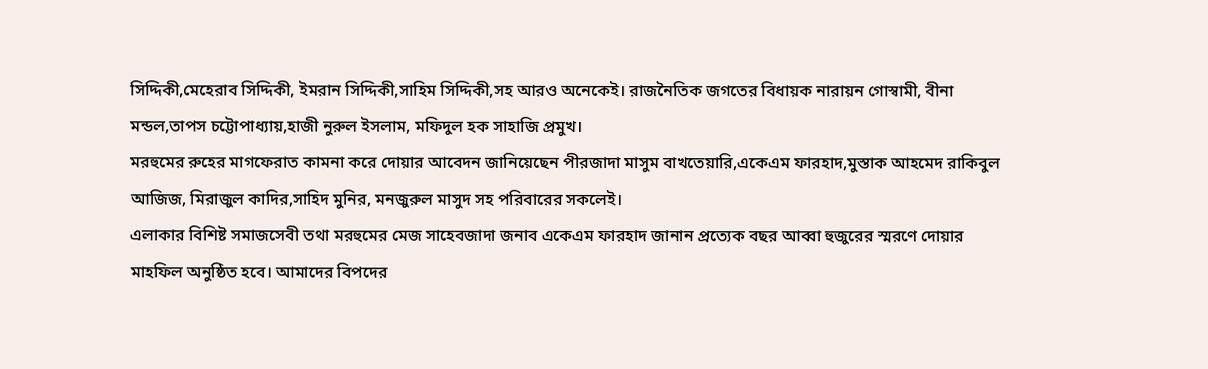সিদ্দিকী,মেহেরাব সিদ্দিকী, ইমরান সিদ্দিকী,সাহিম সিদ্দিকী,সহ আরও অনেকেই। রাজনৈতিক জগতের বিধায়ক নারায়ন গোস্বামী, বীনা মন্ডল,তাপস চট্টোপাধ্যায়,হাজী নুরুল ইসলাম, মফিদুল হক সাহাজি প্রমুখ।
মরহুমের রুহের মাগফেরাত কামনা করে দোয়ার আবেদন জানিয়েছেন পীরজাদা মাসুম বাখতেয়ারি,একেএম ফারহাদ,মুস্তাক আহমেদ রাকিবুল আজিজ, মিরাজুল কাদির,সাহিদ মুনির, মনজুরুল মাসুদ সহ পরিবারের সকলেই।
এলাকার বিশিষ্ট সমাজসেবী তথা মরহুমের মেজ সাহেবজাদা জনাব একেএম ফারহাদ জানান প্রত্যেক বছর আব্বা হুজুরের স্মরণে দোয়ার মাহফিল অনুষ্ঠিত হবে। আমাদের বিপদের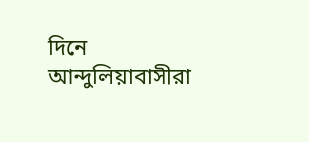দিনে আন্দুলিয়াবাসীরা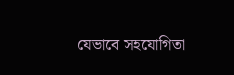যেভাবে সহযোগিতা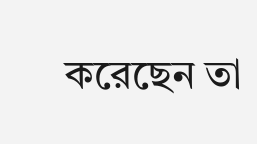করেছেন তা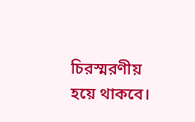চিরস্মরণীয় হয়ে থাকবে।